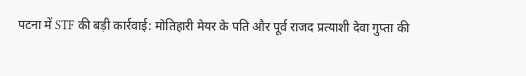पटना में STF की बड़ी कार्रवाई: मोतिहारी मेयर के पति और पूर्व राजद प्रत्याशी देवा गुप्ता की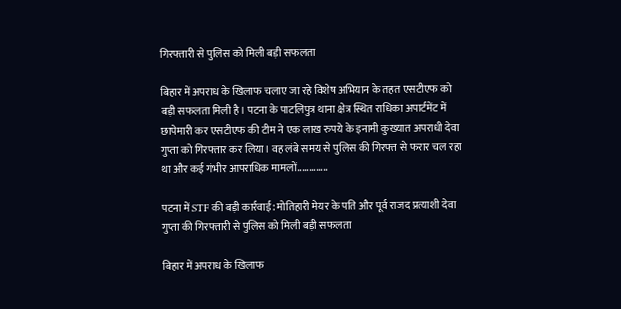गिरफ्तारी से पुलिस को मिली बड़ी सफलता

बिहार में अपराध के खिलाफ चलाए जा रहे विशेष अभियान के तहत एसटीएफ को बड़ी सफलता मिली है। पटना के पाटलिपुत्र थाना क्षेत्र स्थित राधिका अपार्टमेंट में छापेमारी कर एसटीएफ की टीम ने एक लाख रुपये के इनामी कुख्यात अपराधी देवा गुप्ता को गिरफ्तार कर लिया। वह लंबे समय से पुलिस की गिरफ्त से फरार चल रहा था और कई गंभीर आपराधिक मामलों.............

पटना में STF की बड़ी कार्रवाई: मोतिहारी मेयर के पति और पूर्व राजद प्रत्याशी देवा गुप्ता की गिरफ्तारी से पुलिस को मिली बड़ी सफलता

बिहार में अपराध के खिलाफ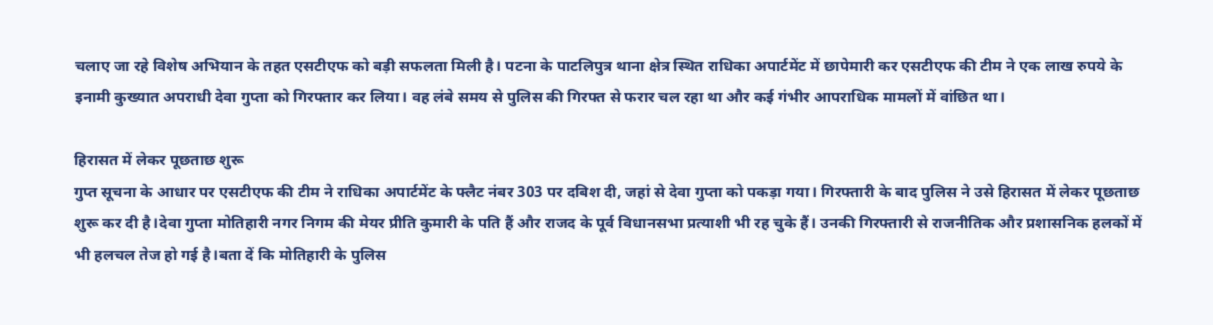चलाए जा रहे विशेष अभियान के तहत एसटीएफ को बड़ी सफलता मिली है। पटना के पाटलिपुत्र थाना क्षेत्र स्थित राधिका अपार्टमेंट में छापेमारी कर एसटीएफ की टीम ने एक लाख रुपये के इनामी कुख्यात अपराधी देवा गुप्ता को गिरफ्तार कर लिया। वह लंबे समय से पुलिस की गिरफ्त से फरार चल रहा था और कई गंभीर आपराधिक मामलों में वांछित था।

हिरासत में लेकर पूछताछ शुरू
गुप्त सूचना के आधार पर एसटीएफ की टीम ने राधिका अपार्टमेंट के फ्लैट नंबर 303 पर दबिश दी, जहां से देवा गुप्ता को पकड़ा गया। गिरफ्तारी के बाद पुलिस ने उसे हिरासत में लेकर पूछताछ शुरू कर दी है।देवा गुप्ता मोतिहारी नगर निगम की मेयर प्रीति कुमारी के पति हैं और राजद के पूर्व विधानसभा प्रत्याशी भी रह चुके हैं। उनकी गिरफ्तारी से राजनीतिक और प्रशासनिक हलकों में भी हलचल तेज हो गई है।बता दें कि मोतिहारी के पुलिस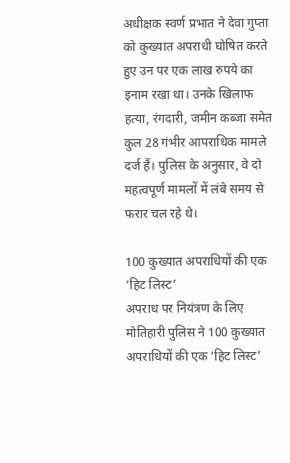अधीक्षक स्वर्ण प्रभात ने देवा गुप्ता को कुख्यात अपराधी घोषित करते हुए उन पर एक लाख रुपये का इनाम रखा था। उनके खिलाफ हत्या, रंगदारी, जमीन कब्जा समेत कुल 28 गंभीर आपराधिक मामले दर्ज हैं। पुलिस के अनुसार, वे दो महत्वपूर्ण मामलों में लंबे समय से फरार चल रहे थे।

100 कुख्यात अपराधियों की एक ‘हिट लिस्ट’
अपराध पर नियंत्रण के लिए मोतिहारी पुलिस ने 100 कुख्यात अपराधियों की एक ‘हिट लिस्ट’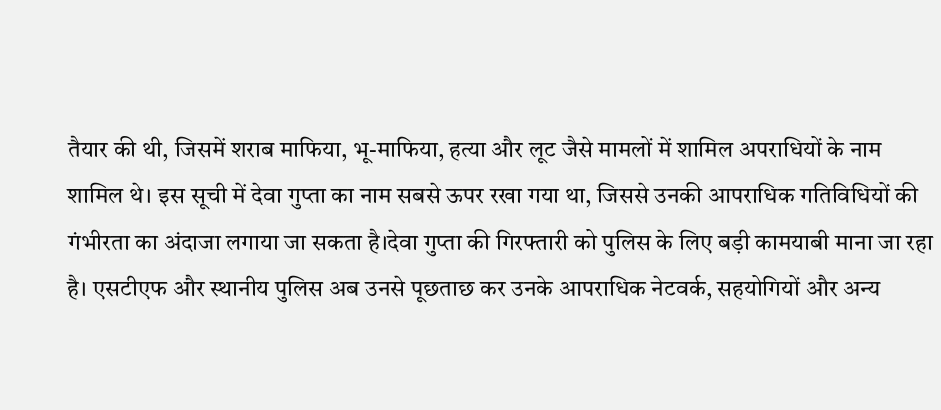तैयार की थी, जिसमें शराब माफिया, भू-माफिया, हत्या और लूट जैसे मामलों में शामिल अपराधियों के नाम शामिल थे। इस सूची में देवा गुप्ता का नाम सबसे ऊपर रखा गया था, जिससे उनकी आपराधिक गतिविधियों की गंभीरता का अंदाजा लगाया जा सकता है।देवा गुप्ता की गिरफ्तारी को पुलिस के लिए बड़ी कामयाबी माना जा रहा है। एसटीएफ और स्थानीय पुलिस अब उनसे पूछताछ कर उनके आपराधिक नेटवर्क, सहयोगियों और अन्य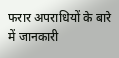फरार अपराधियों के बारे में जानकारी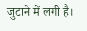जुटाने में लगी है।